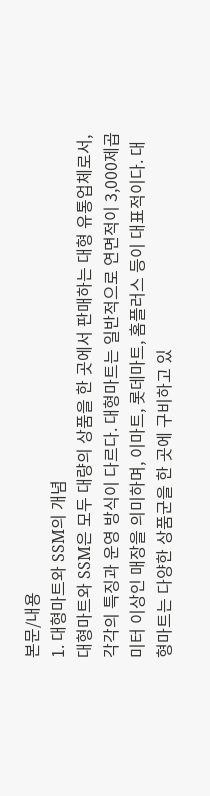본문/내용
1. 대형마트와 SSM의 개념
대형마트와 SSM은 모두 대량의 상품을 한 곳에서 판매하는 대형 유통업체로서, 각각의 특징과 운영 방식이 다르다. 대형마트는 일반적으로 연면적이 3,000제곱미터 이상인 매장을 의미하며, 이마트, 롯데마트, 홈플러스 등이 대표적이다. 대형마트는 다양한 상품군을 한 곳에 구비하고 있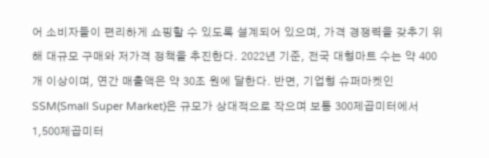어 소비자들이 편리하게 쇼핑할 수 있도록 설계되어 있으며, 가격 경쟁력을 갖추기 위해 대규모 구매와 저가격 정책을 추진한다. 2022년 기준, 전국 대형마트 수는 약 400개 이상이며, 연간 매출액은 약 30조 원에 달한다. 반면, 기업형 슈퍼마켓인 SSM(Small Super Market)은 규모가 상대적으로 작으며 보통 300제곱미터에서 1,500제곱미터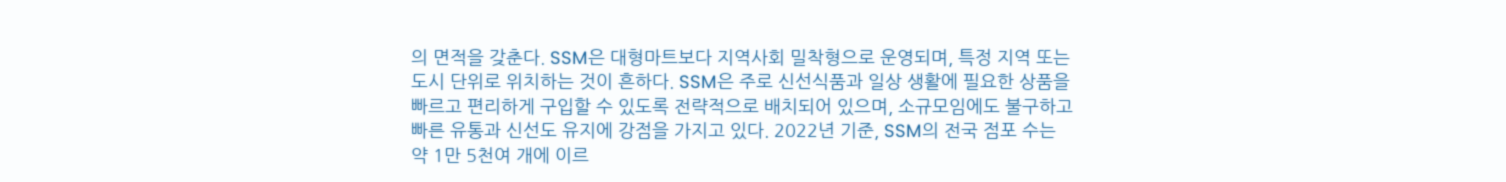의 면적을 갖춘다. SSM은 대형마트보다 지역사회 밀착형으로 운영되며, 특정 지역 또는 도시 단위로 위치하는 것이 흔하다. SSM은 주로 신선식품과 일상 생활에 필요한 상품을 빠르고 편리하게 구입할 수 있도록 전략적으로 배치되어 있으며, 소규모임에도 불구하고 빠른 유통과 신선도 유지에 강점을 가지고 있다. 2022년 기준, SSM의 전국 점포 수는 약 1만 5천여 개에 이르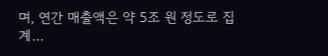며, 연간 매출액은 약 5조 원 정도로 집계…